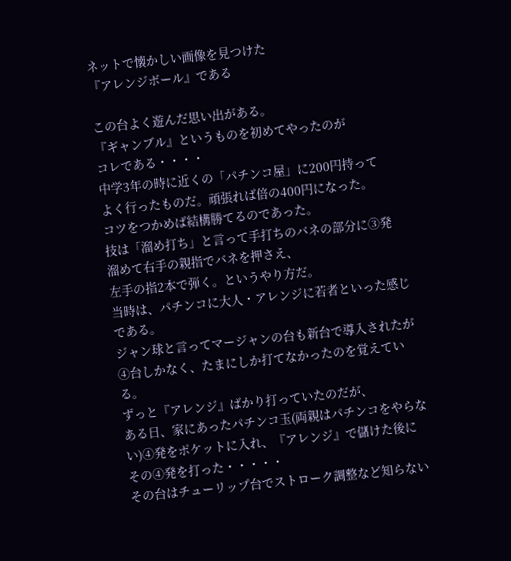ネットで懐かしい画像を見つけた
『アレンジボール』である

この台よく遊んだ思い出がある。
『ギャンブル』というものを初めてやったのが
コレである・・・・
中学3年の時に近くの「パチンコ屋」に200円持って
よく行ったものだ。頑張れば倍の400円になった。
コツをつかめば結構勝てるのであった。
技は「溜め打ち」と言って手打ちのバネの部分に③発
溜めて右手の親指でバネを押さえ、
左手の指2本で弾く。というやり方だ。
当時は、パチンコに大人・アレンジに若者といった感じである。
ジャン球と言ってマージャンの台も新台で導入されたが
④台しかなく、たまにしか打てなかったのを覚えている。
ずっと『アレンジ』ばかり打っていたのだが、
ある日、家にあったパチンコ玉(両親はパチンコをやらない)④発をポケットに入れ、『アレンジ』で儲けた後に
その④発を打った・・・・・
その台はチューリップ台でストローク調整など知らない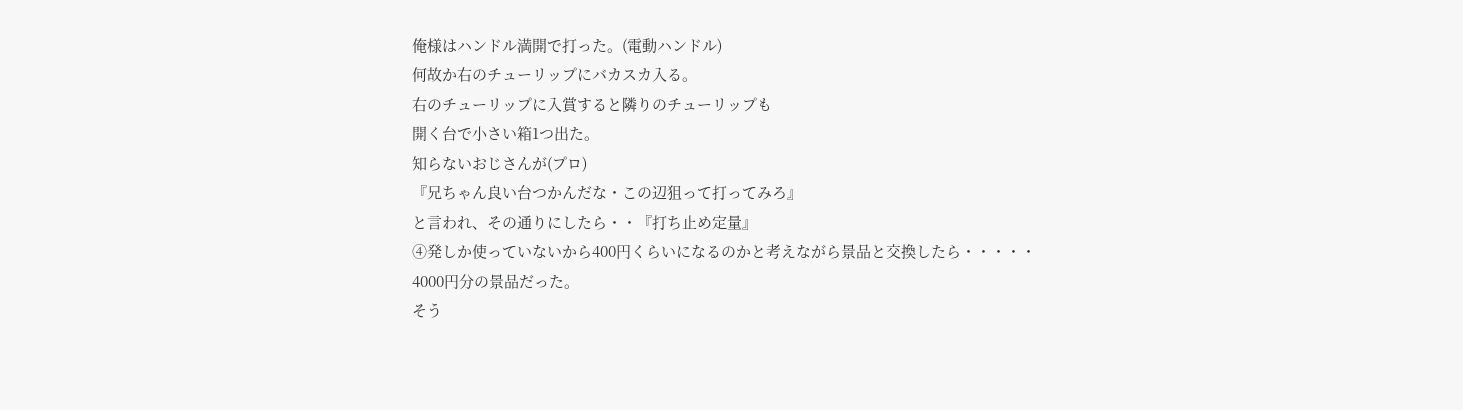俺様はハンドル満開で打った。(電動ハンドル)
何故か右のチューリップにバカスカ入る。
右のチューリップに入賞すると隣りのチューリップも
開く台で小さい箱1つ出た。
知らないおじさんが(プロ)
『兄ちゃん良い台つかんだな・この辺狙って打ってみろ』
と言われ、その通りにしたら・・『打ち止め定量』
④発しか使っていないから400円くらいになるのかと考えながら景品と交換したら・・・・・
4000円分の景品だった。
そう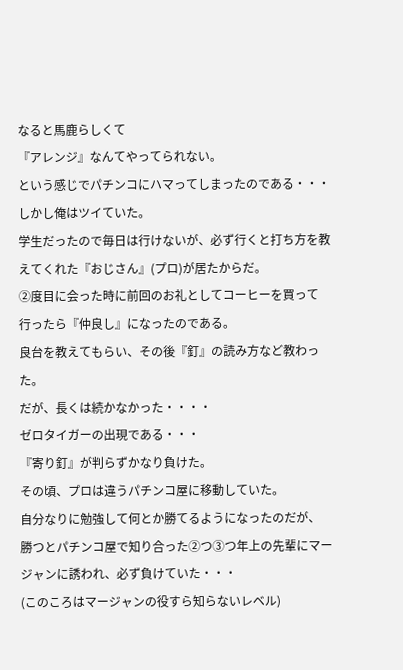なると馬鹿らしくて
『アレンジ』なんてやってられない。
という感じでパチンコにハマってしまったのである・・・
しかし俺はツイていた。
学生だったので毎日は行けないが、必ず行くと打ち方を教えてくれた『おじさん』(プロ)が居たからだ。
②度目に会った時に前回のお礼としてコーヒーを買って
行ったら『仲良し』になったのである。
良台を教えてもらい、その後『釘』の読み方など教わった。
だが、長くは続かなかった・・・・
ゼロタイガーの出現である・・・
『寄り釘』が判らずかなり負けた。
その頃、プロは違うパチンコ屋に移動していた。
自分なりに勉強して何とか勝てるようになったのだが、
勝つとパチンコ屋で知り合った②つ③つ年上の先輩にマージャンに誘われ、必ず負けていた・・・
(このころはマージャンの役すら知らないレベル)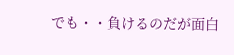でも・・負けるのだが面白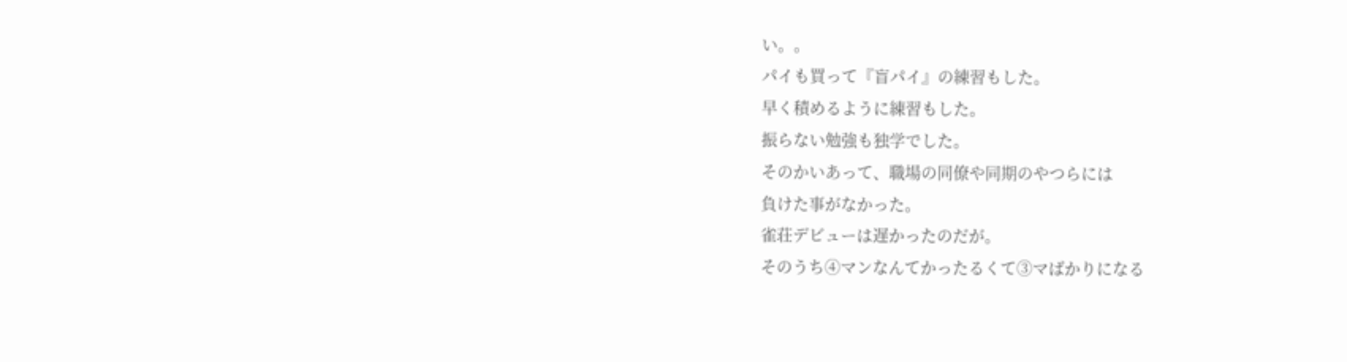い。。
パイも買って『盲パイ』の練習もした。
早く積めるように練習もした。
振らない勉強も独学でした。
そのかいあって、職場の同僚や同期のやつらには
負けた事がなかった。
雀荘デビューは遅かったのだが。
そのうち④マンなんてかったるくて③マばかりになる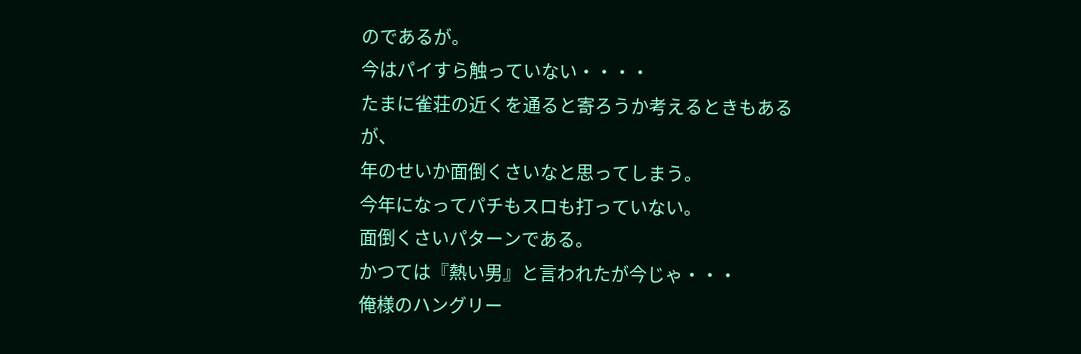のであるが。
今はパイすら触っていない・・・・
たまに雀荘の近くを通ると寄ろうか考えるときもあるが、
年のせいか面倒くさいなと思ってしまう。
今年になってパチもスロも打っていない。
面倒くさいパターンである。
かつては『熱い男』と言われたが今じゃ・・・
俺様のハングリー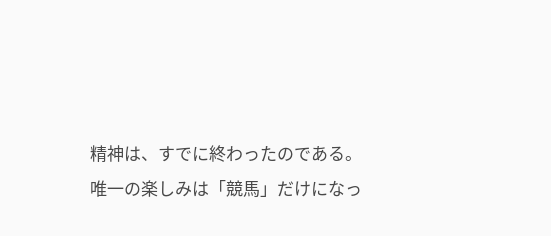精神は、すでに終わったのである。
唯一の楽しみは「競馬」だけになっ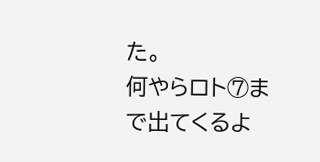た。
何やらロト⑦まで出てくるよ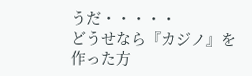うだ・・・・・
どうせなら『カジノ』を作った方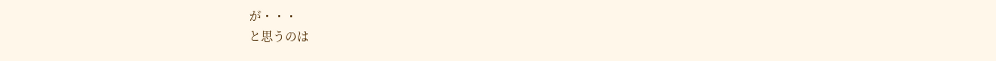が・・・
と思うのは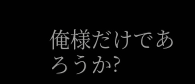俺様だけであろうか?